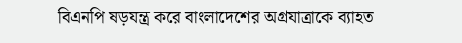বিএনপি ষড়যন্ত্র করে বাংলাদেশের অগ্রযাত্রাকে ব্যাহত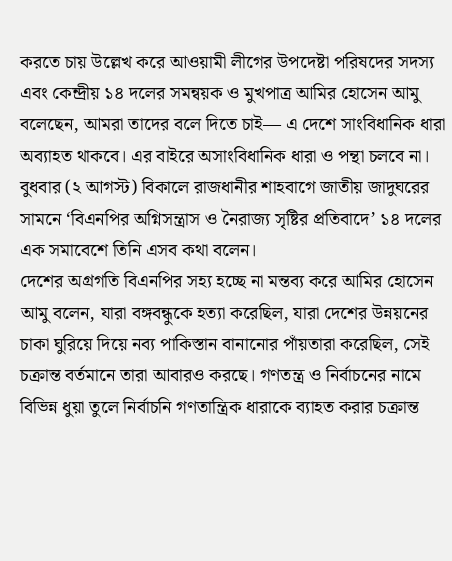করতে চায় উল্লেখ করে আওয়ামী লীগের উপদেষ্টা পরিষদের সদস্য এবং কেন্দ্রীয় ১৪ দলের সমন্বয়ক ও মুখপাত্র আমির হোসেন আমু বলেছেন, আমরা তাদের বলে দিতে চাই— এ দেশে সাংবিধানিক ধারা অব্যাহত থাকবে। এর বাইরে অসাংবিধানিক ধারা ও পন্থা চলবে না।
বুধবার (২ আগস্ট) বিকালে রাজধানীর শাহবাগে জাতীয় জাদুঘরের সামনে ‘বিএনপির অগ্নিসন্ত্রাস ও নৈরাজ্য সৃষ্টির প্রতিবাদে’ ১৪ দলের এক সমাবেশে তিনি এসব কথা বলেন।
দেশের অগ্রগতি বিএনপির সহ্য হচ্ছে না মন্তব্য করে আমির হোসেন আমু বলেন, যারা বঙ্গবন্ধুকে হত্যা করেছিল, যারা দেশের উন্নয়নের চাকা ঘুরিয়ে দিয়ে নব্য পাকিস্তান বানানোর পাঁয়তারা করেছিল, সেই চক্রান্ত বর্তমানে তারা আবারও করছে। গণতন্ত্র ও নির্বাচনের নামে বিভিন্ন ধুয়া তুলে নির্বাচনি গণতান্ত্রিক ধারাকে ব্যাহত করার চক্রান্ত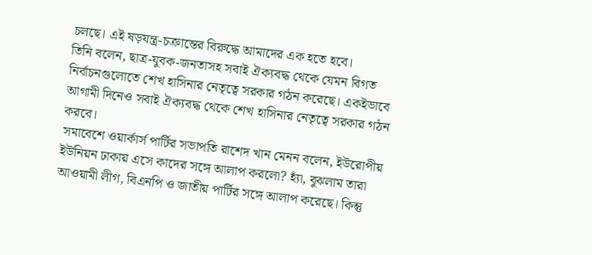চলছে। এই ষড়যন্ত্র-চক্রান্তের বিরুদ্ধে আমাদের এক হতে হবে।
তিনি বলেন, ছাত্র-যুবক-জনতাসহ সবাই ঐক্যবদ্ধ থেকে যেমন বিগত নির্বাচনগুলোতে শেখ হাসিনার নেতৃত্বে সরকার গঠন করেছে। একইভাবে আগামী দিনেও সবাই ঐক্যবদ্ধ থেকে শেখ হাসিনার নেতৃত্বে সরকার গঠন করবে।
সমাবেশে ওয়ার্কার্স পার্টির সভাপতি রাশেদ খান মেনন বলেন, ইউরোপীয় ইউনিয়ন ঢাকায় এসে কাদের সঙ্গে আলাপ করলো? হ্যাঁ, বুঝলাম তারা আওয়ামী লীগ, বিএনপি ও জাতীয় পার্টির সঙ্গে আলাপ করেছে। কিন্তু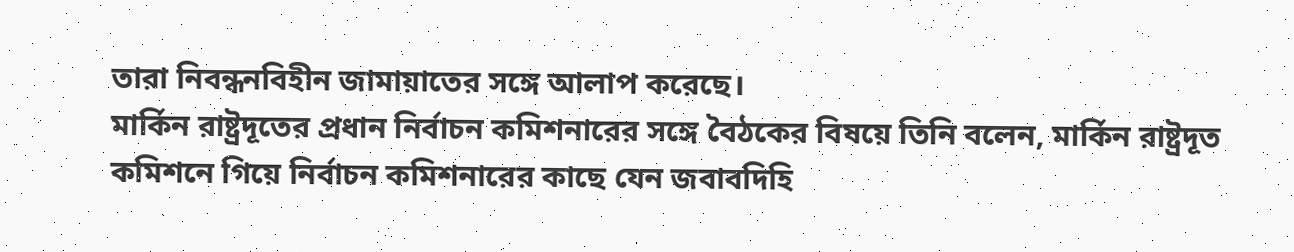তারা নিবন্ধনবিহীন জামায়াতের সঙ্গে আলাপ করেছে।
মার্কিন রাষ্ট্রদূতের প্রধান নির্বাচন কমিশনারের সঙ্গে বৈঠকের বিষয়ে তিনি বলেন, মার্কিন রাষ্ট্রদূত কমিশনে গিয়ে নির্বাচন কমিশনারের কাছে যেন জবাবদিহি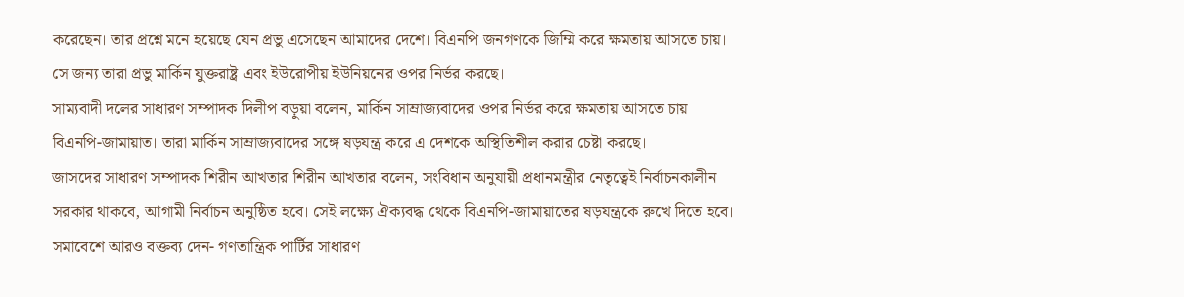করেছেন। তার প্রশ্নে মনে হয়েছে যেন প্রভু এসেছেন আমাদের দেশে। বিএনপি জনগণকে জিম্মি করে ক্ষমতায় আসতে চায়। সে জন্য তারা প্রভু মার্কিন যুক্তরাষ্ট্র এবং ইউরোপীয় ইউনিয়নের ওপর নির্ভর করছে।
সাম্যবাদী দলের সাধারণ সম্পাদক দিলীপ বড়ুয়া বলেন, মার্কিন সাম্রাজ্যবাদের ওপর নির্ভর করে ক্ষমতায় আসতে চায় বিএনপি-জামায়াত। তারা মার্কিন সাম্রাজ্যবাদের সঙ্গে ষড়যন্ত্র করে এ দেশকে অস্থিতিশীল করার চেষ্টা করছে।
জাসদের সাধারণ সম্পাদক শিরীন আখতার শিরীন আখতার বলেন, সংবিধান অনুযায়ী প্রধানমন্ত্রীর নেতৃত্বেই নির্বাচনকালীন সরকার থাকবে, আগামী নির্বাচন অনুষ্ঠিত হবে। সেই লক্ষ্যে ঐক্যবদ্ধ থেকে বিএনপি-জামায়াতের ষড়যন্ত্রকে রুখে দিতে হবে।
সমাবেশে আরও বক্তব্য দেন- গণতান্ত্রিক পার্টির সাধারণ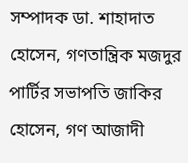সম্পাদক ডা. শাহাদাত হোসেন, গণতান্ত্রিক মজদুর পার্টির সভাপতি জাকির হোসেন, গণ আজাদী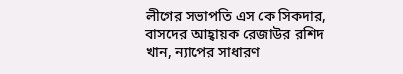লীগের সভাপতি এস কে সিকদার, বাসদের আহ্বায়ক রেজাউর রশিদ খান, ন্যাপের সাধারণ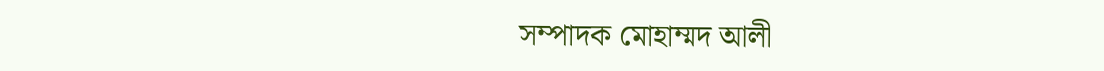সম্পাদক মোহাম্মদ আলী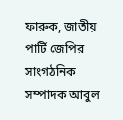ফারুক, জাতীয় পার্টি জেপির সাংগঠনিক সম্পাদক আবুল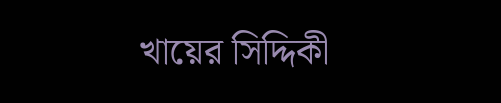খায়ের সিদ্দিকী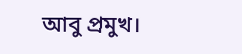আবু প্রমুখ।